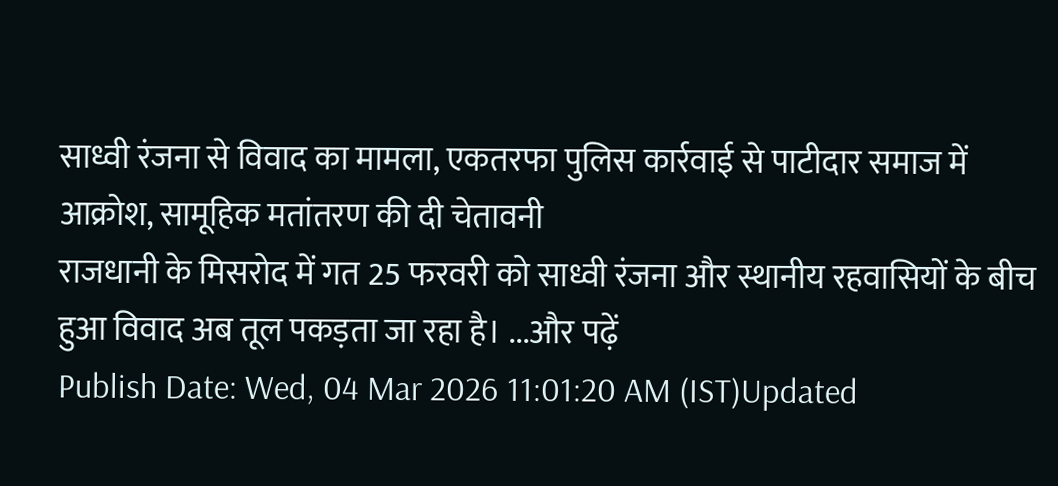साध्वी रंजना से विवाद का मामला, एकतरफा पुलिस कार्रवाई से पाटीदार समाज में आक्रोश, सामूहिक मतांतरण की दी चेतावनी
राजधानी के मिसरोद में गत 25 फरवरी को साध्वी रंजना और स्थानीय रहवासियों के बीच हुआ विवाद अब तूल पकड़ता जा रहा है। ...और पढ़ें
Publish Date: Wed, 04 Mar 2026 11:01:20 AM (IST)Updated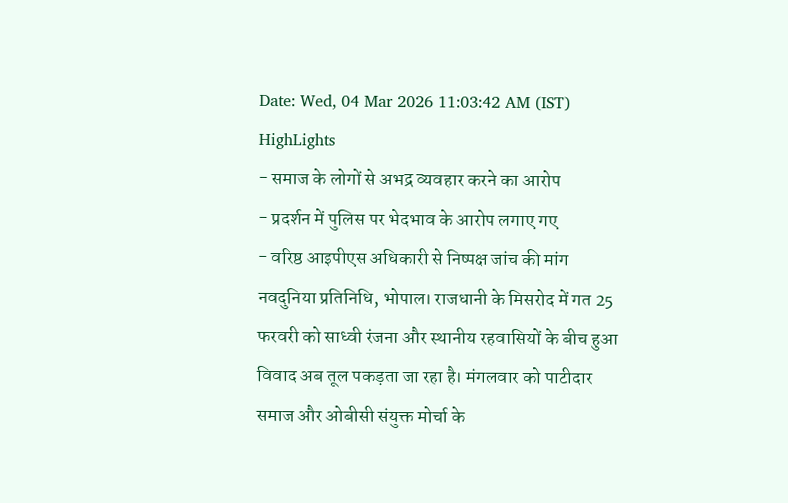Date: Wed, 04 Mar 2026 11:03:42 AM (IST)
HighLights
- समाज के लोगों से अभद्र व्यवहार करने का आरोप
- प्रदर्शन में पुलिस पर भेदभाव के आरोप लगाए गए
- वरिष्ठ आइपीएस अधिकारी से निष्पक्ष जांच की मांग
नवदुनिया प्रतिनिधि, भोपाल। राजधानी के मिसरोद में गत 25 फरवरी को साध्वी रंजना और स्थानीय रहवासियों के बीच हुआ विवाद अब तूल पकड़ता जा रहा है। मंगलवार को पाटीदार समाज और ओबीसी संयुक्त मोर्चा के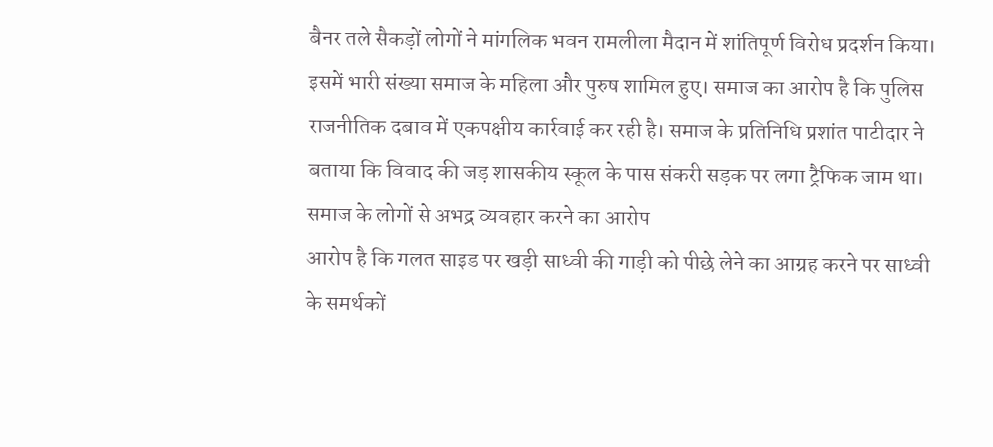बैनर तले सैकड़ों लोगों ने मांगलिक भवन रामलीला मैदान में शांतिपूर्ण विरोध प्रदर्शन किया।
इसमें भारी संख्या समाज के महिला और पुरुष शामिल हुए। समाज का आरोप है कि पुलिस राजनीतिक दबाव में एकपक्षीय कार्रवाई कर रही है। समाज के प्रतिनिधि प्रशांत पाटीदार ने बताया कि विवाद की जड़ शासकीय स्कूल के पास संकरी सड़क पर लगा ट्रैफिक जाम था।
समाज के लोगों से अभद्र व्यवहार करने का आरोप
आरोप है कि गलत साइड पर खड़ी साध्वी की गाड़ी को पीछे लेने का आग्रह करने पर साध्वी के समर्थकों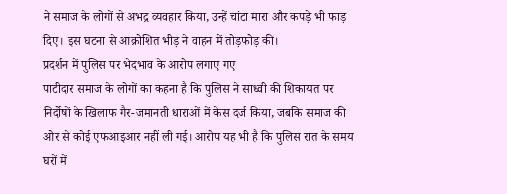ने समाज के लोगों से अभद्र व्यवहार किया, उन्हें चांटा मारा और कपड़े भी फाड़ दिए। इस घटना से आक्रोशित भीड़ ने वाहन में तोड़फोड़ की।
प्रदर्शन में पुलिस पर भेदभाव के आरोप लगाए गए
पाटीदार समाज के लोगों का कहना है कि पुलिस ने साध्वी की शिकायत पर निर्दोषों के खिलाफ गैर-जमानती धाराओं में केस दर्ज किया, जबकि समाज की ओर से कोई एफआइआर नहीं ली गई। आरोप यह भी है कि पुलिस रात के समय घरों में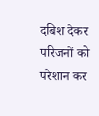दबिश देकर परिजनों को परेशान कर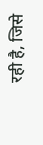रही है, जिसे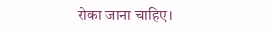रोका जाना चाहिए।